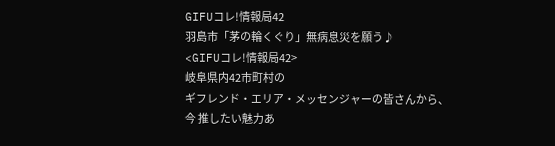GIFUコレ!情報局42
羽島市「茅の輪くぐり」無病息災を願う♪
<GIFUコレ!情報局42>
岐阜県内42市町村の
ギフレンド・エリア・メッセンジャーの皆さんから、
今 推したい魅力あ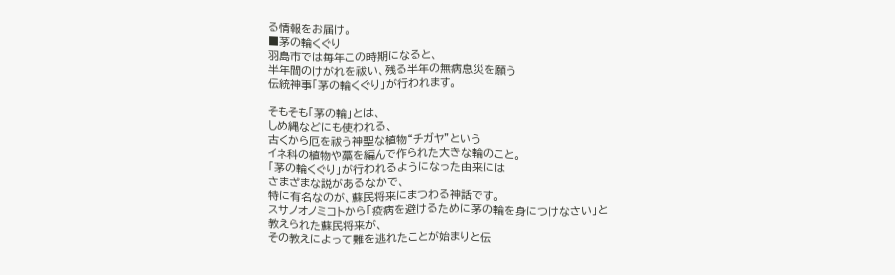る情報をお届け。
■茅の輪くぐり
羽島市では毎年この時期になると、
半年間のけがれを祓い、残る半年の無病息災を願う
伝統神事「茅の輪くぐり」が行われます。

そもそも「茅の輪」とは、
しめ縄などにも使われる、
古くから厄を祓う神聖な植物“チガヤ”という
イネ科の植物や藁を編んで作られた大きな輪のこと。
「茅の輪くぐり」が行われるようになった由来には
さまざまな説があるなかで、
特に有名なのが、蘇民将来にまつわる神話です。
スサノオノミコトから「疫病を避けるために茅の輪を身につけなさい」と
教えられた蘇民将来が、
その教えによって難を逃れたことが始まりと伝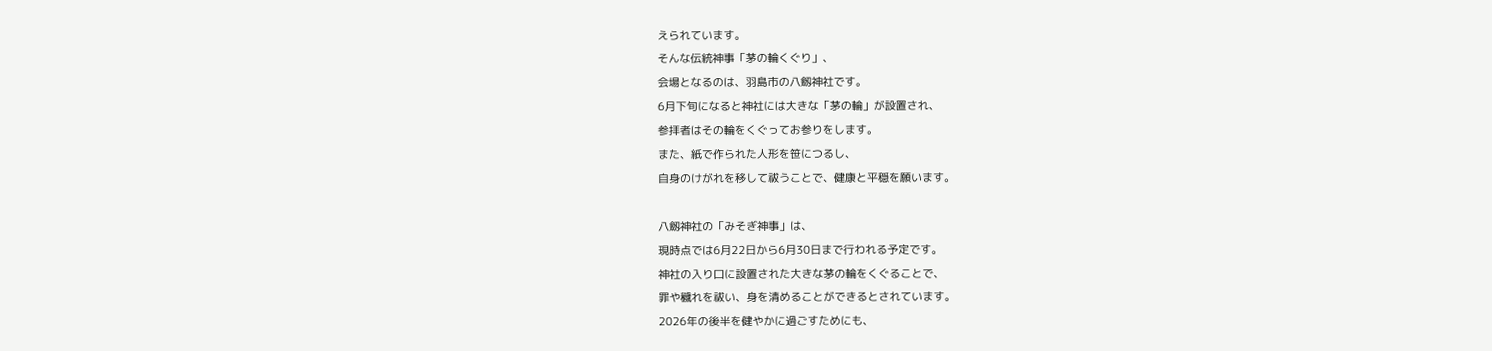えられています。
そんな伝統神事「茅の輪くぐり」、
会場となるのは、羽島市の八劔神社です。
6月下旬になると神社には大きな「茅の輪」が設置され、
参拝者はその輪をくぐってお参りをします。
また、紙で作られた人形を笹につるし、
自身のけがれを移して祓うことで、健康と平穏を願います。

八劔神社の「みそぎ神事」は、
現時点では6月22日から6月30日まで行われる予定です。
神社の入り口に設置された大きな茅の輪をくぐることで、
罪や穢れを祓い、身を清めることができるとされています。
2026年の後半を健やかに過ごすためにも、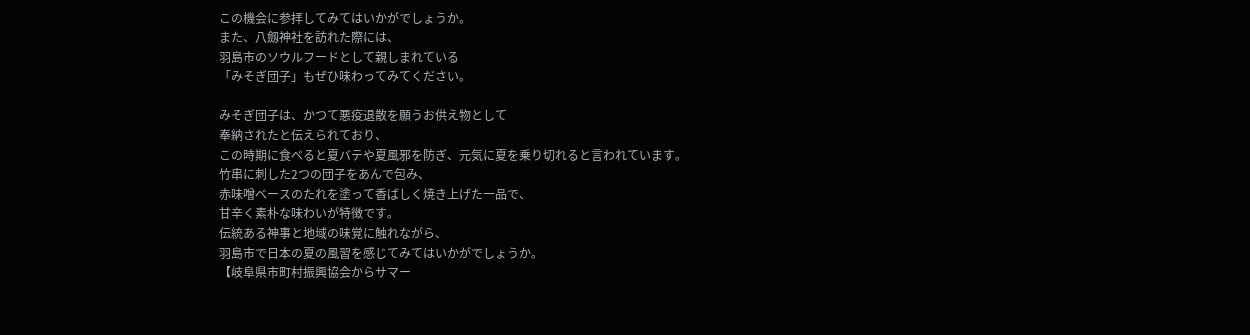この機会に参拝してみてはいかがでしょうか。
また、八劔神社を訪れた際には、
羽島市のソウルフードとして親しまれている
「みそぎ団子」もぜひ味わってみてください。

みそぎ団子は、かつて悪疫退散を願うお供え物として
奉納されたと伝えられており、
この時期に食べると夏バテや夏風邪を防ぎ、元気に夏を乗り切れると言われています。
竹串に刺した2つの団子をあんで包み、
赤味噌ベースのたれを塗って香ばしく焼き上げた一品で、
甘辛く素朴な味わいが特徴です。
伝統ある神事と地域の味覚に触れながら、
羽島市で日本の夏の風習を感じてみてはいかがでしょうか。
【岐阜県市町村振興協会からサマー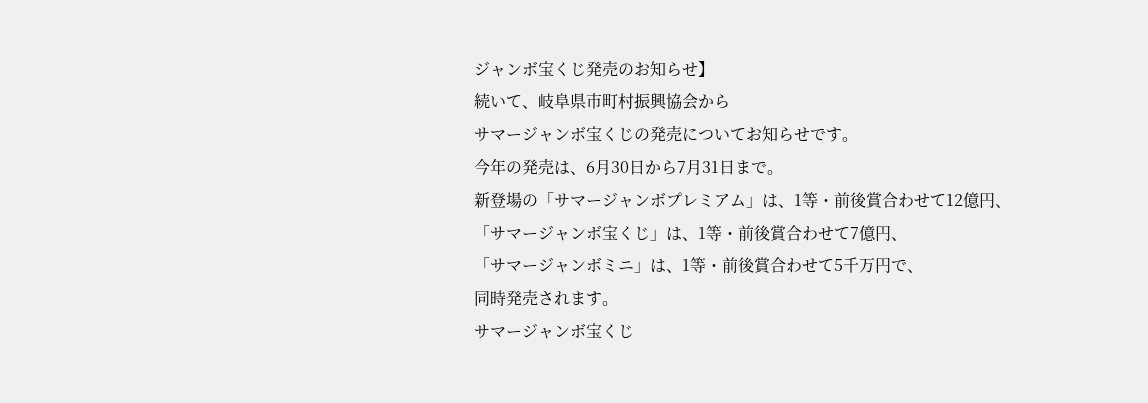ジャンボ宝くじ発売のお知らせ】
続いて、岐阜県市町村振興協会から
サマージャンボ宝くじの発売についてお知らせです。
今年の発売は、6月30日から7月31日まで。
新登場の「サマージャンボプレミアム」は、1等・前後賞合わせて12億円、
「サマージャンボ宝くじ」は、1等・前後賞合わせて7億円、
「サマージャンボミニ」は、1等・前後賞合わせて5千万円で、
同時発売されます。
サマージャンボ宝くじ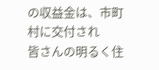の収益金は、市町村に交付され
皆さんの明るく住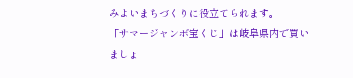みよいまちづくりに役立てられます。
「サマージャンボ宝くじ」は岐阜県内で買いましょ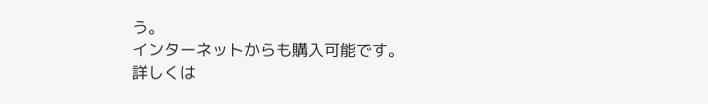う。
インターネットからも購入可能です。
詳しくは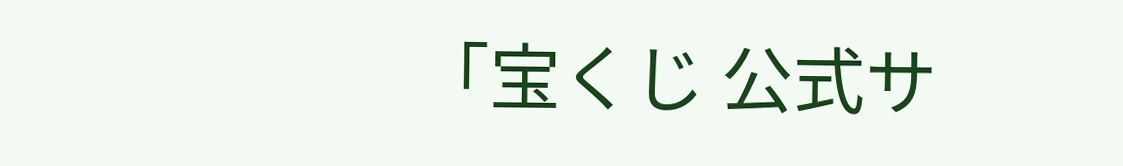「宝くじ 公式サ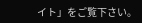イト」をご覧下さい。